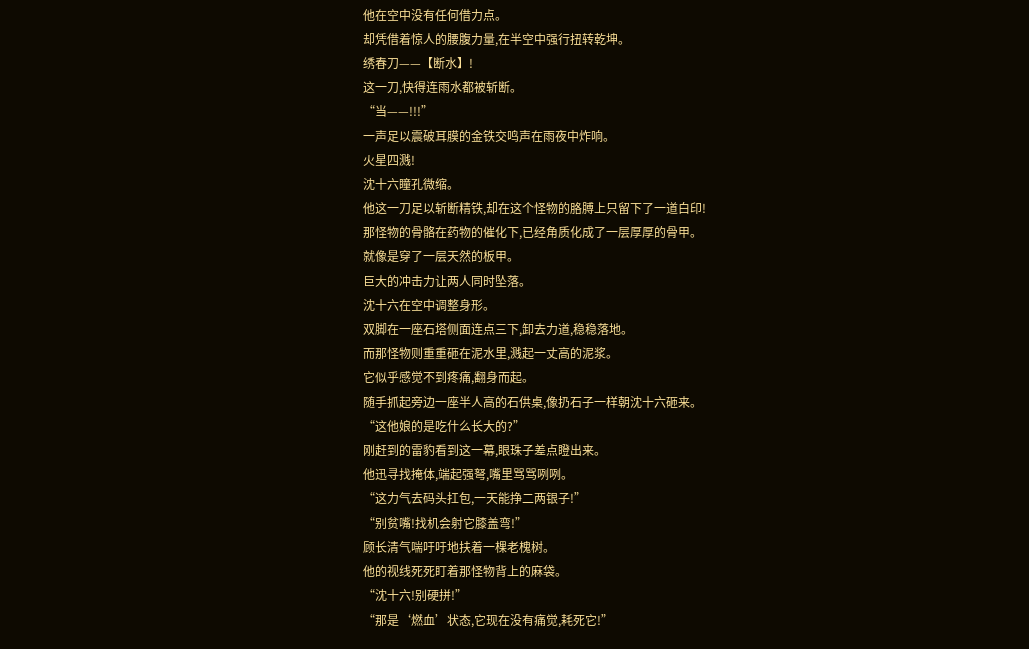他在空中没有任何借力点。
却凭借着惊人的腰腹力量,在半空中强行扭转乾坤。
绣春刀——【断水】!
这一刀,快得连雨水都被斩断。
“当——!!!”
一声足以震破耳膜的金铁交鸣声在雨夜中炸响。
火星四溅!
沈十六瞳孔微缩。
他这一刀足以斩断精铁,却在这个怪物的胳膊上只留下了一道白印!
那怪物的骨骼在药物的催化下,已经角质化成了一层厚厚的骨甲。
就像是穿了一层天然的板甲。
巨大的冲击力让两人同时坠落。
沈十六在空中调整身形。
双脚在一座石塔侧面连点三下,卸去力道,稳稳落地。
而那怪物则重重砸在泥水里,溅起一丈高的泥浆。
它似乎感觉不到疼痛,翻身而起。
随手抓起旁边一座半人高的石供桌,像扔石子一样朝沈十六砸来。
“这他娘的是吃什么长大的?”
刚赶到的雷豹看到这一幕,眼珠子差点瞪出来。
他迅寻找掩体,端起强弩,嘴里骂骂咧咧。
“这力气去码头扛包,一天能挣二两银子!”
“别贫嘴!找机会射它膝盖弯!”
顾长清气喘吁吁地扶着一棵老槐树。
他的视线死死盯着那怪物背上的麻袋。
“沈十六!别硬拼!”
“那是‘燃血’状态,它现在没有痛觉,耗死它!”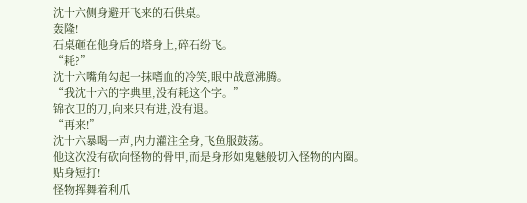沈十六侧身避开飞来的石供桌。
轰隆!
石桌砸在他身后的塔身上,碎石纷飞。
“耗?”
沈十六嘴角勾起一抹嗜血的冷笑,眼中战意沸腾。
“我沈十六的字典里,没有耗这个字。”
锦衣卫的刀,向来只有进,没有退。
“再来!”
沈十六暴喝一声,内力灌注全身,飞鱼服鼓荡。
他这次没有砍向怪物的骨甲,而是身形如鬼魅般切入怪物的内圈。
贴身短打!
怪物挥舞着利爪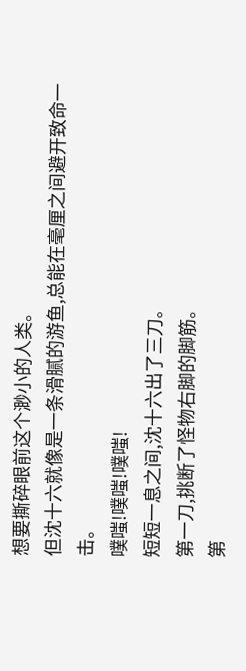想要撕碎眼前这个渺小的人类。
但沈十六就像是一条滑腻的游鱼,总能在毫厘之间避开致命一击。
噗嗤!噗嗤!噗嗤!
短短一息之间,沈十六出了三刀。
第一刀,挑断了怪物右脚的脚筋。
第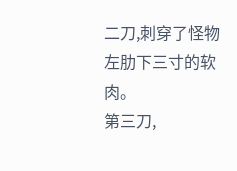二刀,刺穿了怪物左肋下三寸的软肉。
第三刀,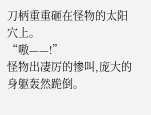刀柄重重砸在怪物的太阳穴上。
“嗷——!”
怪物出凄厉的惨叫,庞大的身躯轰然跪倒。